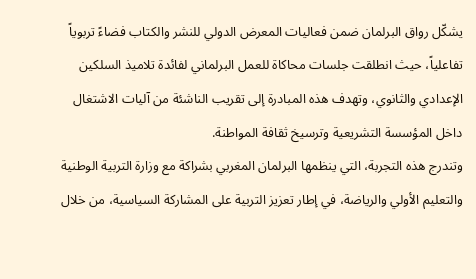يشكّل رواق البرلمان ضمن فعاليات المعرض الدولي للنشر والكتاب فضاءً تربوياً تفاعلياً، حيث انطلقت جلسات محاكاة للعمل البرلماني لفائدة تلاميذ السلكين الإعدادي والثانوي، وتهدف هذه المبادرة إلى تقريب الناشئة من آليات الاشتغال داخل المؤسسة التشريعية وترسيخ ثقافة المواطنة.
وتندرج هذه التجربة، التي ينظمها البرلمان المغربي بشراكة مع وزارة التربية الوطنية والتعليم الأولي والرياضة، في إطار تعزيز التربية على المشاركة السياسية، من خلال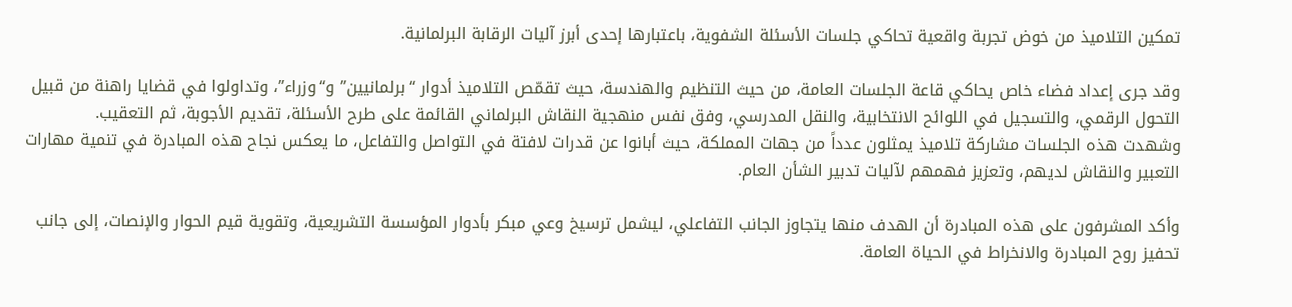تمكين التلاميذ من خوض تجربة واقعية تحاكي جلسات الأسئلة الشفوية، باعتبارها إحدى أبرز آليات الرقابة البرلمانية.

وقد جرى إعداد فضاء خاص يحاكي قاعة الجلسات العامة، من حيث التنظيم والهندسة، حيث تقمّص التلاميذ أدوار “برلمانيين” و“وزراء”، وتداولوا في قضايا راهنة من قبيل التحول الرقمي، والتسجيل في اللوائح الانتخابية، والنقل المدرسي، وفق نفس منهجية النقاش البرلماني القائمة على طرح الأسئلة، تقديم الأجوبة، ثم التعقيب.
وشهدت هذه الجلسات مشاركة تلاميذ يمثلون عدداً من جهات المملكة، حيث أبانوا عن قدرات لافتة في التواصل والتفاعل، ما يعكس نجاح هذه المبادرة في تنمية مهارات التعبير والنقاش لديهم، وتعزيز فهمهم لآليات تدبير الشأن العام.

وأكد المشرفون على هذه المبادرة أن الهدف منها يتجاوز الجانب التفاعلي، ليشمل ترسيخ وعي مبكر بأدوار المؤسسة التشريعية، وتقوية قيم الحوار والإنصات، إلى جانب تحفيز روح المبادرة والانخراط في الحياة العامة.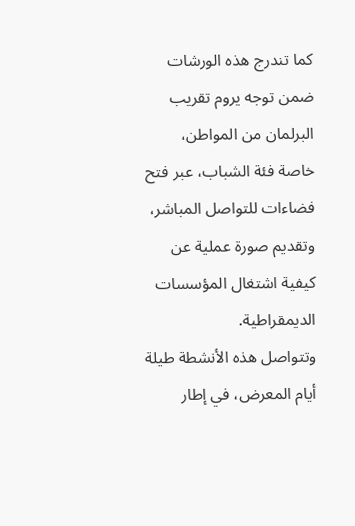كما تندرج هذه الورشات ضمن توجه يروم تقريب البرلمان من المواطن، خاصة فئة الشباب، عبر فتح فضاءات للتواصل المباشر، وتقديم صورة عملية عن كيفية اشتغال المؤسسات الديمقراطية.
وتتواصل هذه الأنشطة طيلة أيام المعرض، في إطار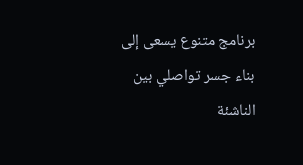برنامج متنوع يسعى إلى بناء جسر تواصلي بين الناشئة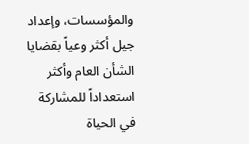والمؤسسات، وإعداد جيل أكثر وعياً بقضايا الشأن العام وأكثر استعداداً للمشاركة في الحياة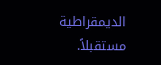الديمقراطية مستقبلاً.